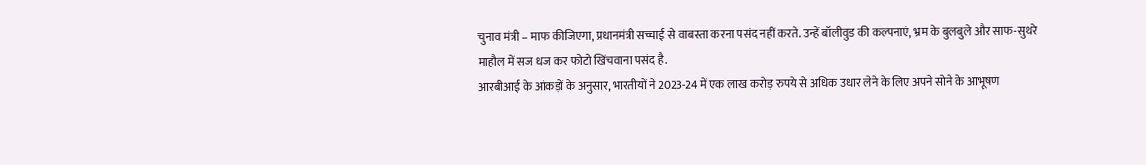चुनाव मंत्री – माफ कीजिएगा, प्रधानमंत्री सच्चाई से वाबस्ता करना पसंद नहीं करते. उन्हें बॉलीवुड की कल्पनाएं, भ्रम के बुलबुले और साफ-सुथरे माहौल में सज धज कर फोटो खिंचवाना पसंद है.
आरबीआई के आंकड़ों के अनुसार, भारतीयों ने 2023-24 में एक लाख करोड़ रुपये से अधिक उधार लेने के लिए अपने सोने के आभूषण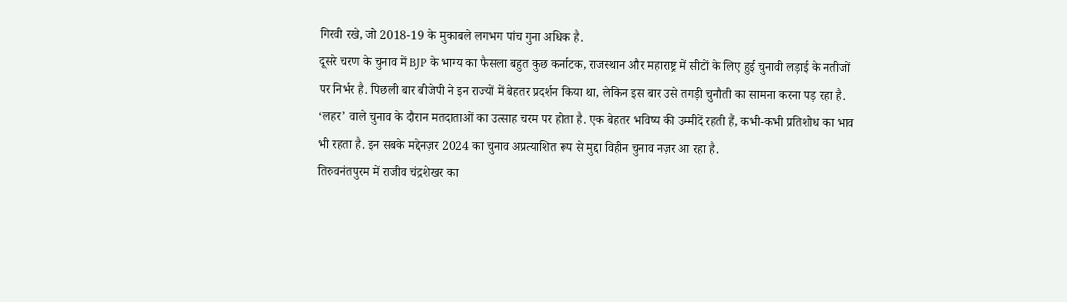गिरवी रखे, जो 2018-19 के मुकाबले लगभग पांच गुना अधिक है.
दूसरे चरण के चुनाव में BJP के भाग्य का फैसला बहुत कुछ कर्नाटक, राजस्थान और महाराष्ट्र में सीटों के लिए हुई चुनावी लड़ाई के नतीजों पर निर्भर है. पिछली बार बीजेपी ने इन राज्यों में बेहतर प्रदर्शन किया था, लेकिन इस बार उसे तगड़ी चुनौती का सामना करना पड़ रहा है.
‘लहर’ वाले चुनाव के दौरान मतदाताओं का उत्साह चरम पर होता है. एक बेहतर भविष्य की उम्मीदें रहती हैं, कभी-कभी प्रतिशोध का भाव भी रहता है. इन सबके मद्देनज़र 2024 का चुनाव अप्रत्याशित रूप से मुद्दा विहीन चुनाव नज़र आ रहा है.
तिरुवनंतपुरम में राजीव चंद्रशेखर का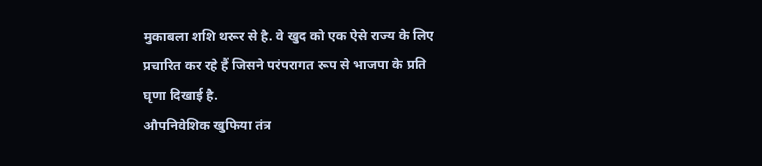मुकाबला शशि थरूर से है. वे खुद को एक ऐसे राज्य के लिए प्रचारित कर रहे हैं जिसने परंपरागत रूप से भाजपा के प्रति घृणा दिखाई है.
औपनिवेशिक खुफिया तंत्र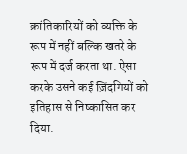क्रांतिकारियों को व्यक्ति के रूप में नहीं बल्कि खतरे के रूप में दर्ज करता था. ऐसा करके उसने कई ज़िंदगियों को इतिहास से निष्कासित कर दिया.